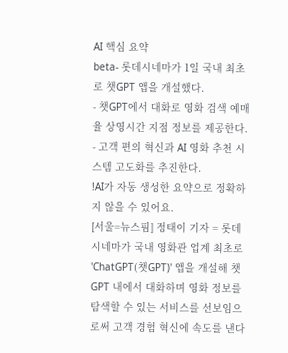AI 핵심 요약
beta- 롯데시네마가 1일 국내 최초로 챗GPT 앱을 개설했다.
- 챗GPT에서 대화로 영화 검색 예매율 상영시간 지점 정보를 제공한다.
- 고객 편의 혁신과 AI 영화 추천 시스템 고도화를 추진한다.
!AI가 자동 생성한 요약으로 정확하지 않을 수 있어요.
[서울=뉴스핌] 정태이 기자 = 롯데시네마가 국내 영화관 업계 최초로 'ChatGPT(챗GPT)' 앱을 개설해 챗GPT 내에서 대화하며 영화 정보를 탐색할 수 있는 서비스를 선보임으로써 고객 경험 혁신에 속도를 낸다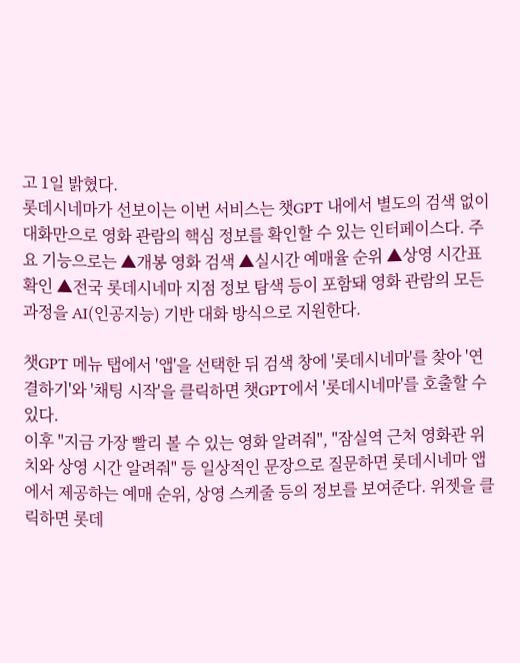고 1일 밝혔다.
롯데시네마가 선보이는 이번 서비스는 챗GPT 내에서 별도의 검색 없이 대화만으로 영화 관람의 핵심 정보를 확인할 수 있는 인터페이스다. 주요 기능으로는 ▲개봉 영화 검색 ▲실시간 예매율 순위 ▲상영 시간표 확인 ▲전국 롯데시네마 지점 정보 탐색 등이 포함돼 영화 관람의 모든 과정을 AI(인공지능) 기반 대화 방식으로 지원한다.

챗GPT 메뉴 탭에서 '앱'을 선택한 뒤 검색 창에 '롯데시네마'를 찾아 '연결하기'와 '채팅 시작'을 클릭하면 챗GPT에서 '롯데시네마'를 호출할 수 있다.
이후 "지금 가장 빨리 볼 수 있는 영화 알려줘", "잠실역 근처 영화관 위치와 상영 시간 알려줘" 등 일상적인 문장으로 질문하면 롯데시네마 앱에서 제공하는 예매 순위, 상영 스케줄 등의 정보를 보여준다. 위젯을 클릭하면 롯데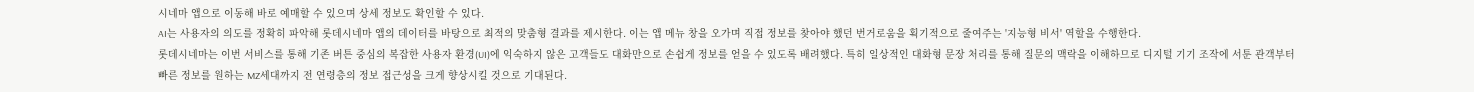시네마 앱으로 이동해 바로 예매할 수 있으며 상세 정보도 확인할 수 있다.
AI는 사용자의 의도를 정확히 파악해 롯데시네마 앱의 데이터를 바탕으로 최적의 맞춤형 결과를 제시한다. 이는 앱 메뉴 창을 오가며 직접 정보를 찾아야 했던 번거로움을 획기적으로 줄여주는 '지능형 비서' 역할을 수행한다.
롯데시네마는 이번 서비스를 통해 기존 버튼 중심의 복잡한 사용자 환경(UI)에 익숙하지 않은 고객들도 대화만으로 손쉽게 정보를 얻을 수 있도록 배려했다. 특히 일상적인 대화형 문장 처리를 통해 질문의 맥락을 이해하므로 디지털 기기 조작에 서툰 관객부터 빠른 정보를 원하는 MZ세대까지 전 연령층의 정보 접근성을 크게 향상시킬 것으로 기대된다.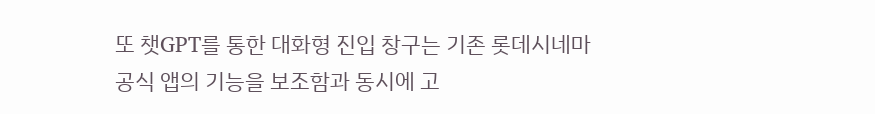또 챗GPT를 통한 대화형 진입 창구는 기존 롯데시네마 공식 앱의 기능을 보조함과 동시에 고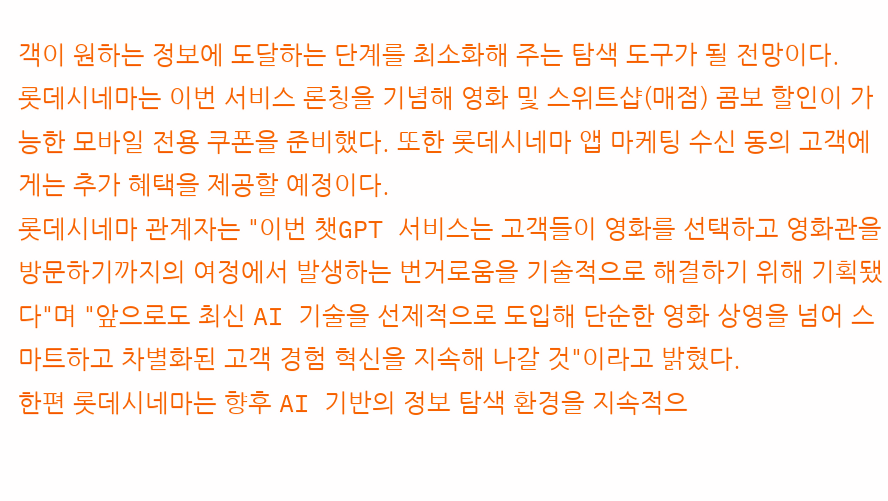객이 원하는 정보에 도달하는 단계를 최소화해 주는 탐색 도구가 될 전망이다.
롯데시네마는 이번 서비스 론칭을 기념해 영화 및 스위트샵(매점) 콤보 할인이 가능한 모바일 전용 쿠폰을 준비했다. 또한 롯데시네마 앱 마케팅 수신 동의 고객에게는 추가 혜택을 제공할 예정이다.
롯데시네마 관계자는 "이번 챗GPT 서비스는 고객들이 영화를 선택하고 영화관을 방문하기까지의 여정에서 발생하는 번거로움을 기술적으로 해결하기 위해 기획됐다"며 "앞으로도 최신 AI 기술을 선제적으로 도입해 단순한 영화 상영을 넘어 스마트하고 차별화된 고객 경험 혁신을 지속해 나갈 것"이라고 밝혔다.
한편 롯데시네마는 향후 AI 기반의 정보 탐색 환경을 지속적으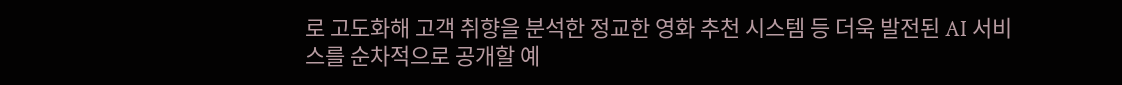로 고도화해 고객 취향을 분석한 정교한 영화 추천 시스템 등 더욱 발전된 AI 서비스를 순차적으로 공개할 예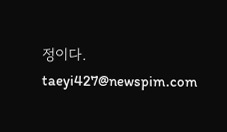정이다.
taeyi427@newspim.com